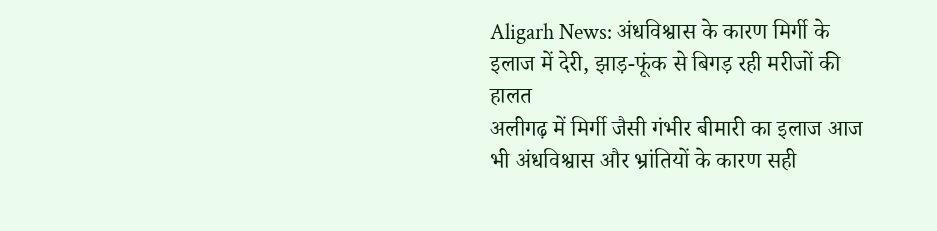Aligarh News: अंधविश्वास के कारण मिर्गी के इलाज में देरी, झाड़-फूंक से बिगड़ रही मरीजों की हालत
अलीगढ़ में मिर्गी जैसी गंभीर बीमारी का इलाज आज भी अंधविश्वास और भ्रांतियों के कारण सही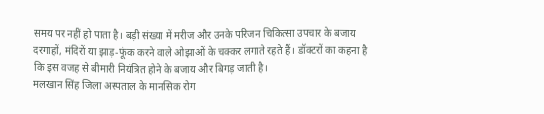समय पर नहीं हो पाता है। बड़ी संख्या में मरीज और उनके परिजन चिकित्सा उपचार के बजाय दरगाहों, मंदिरों या झाड़-फूंक करने वाले ओझाओं के चक्कर लगाते रहते हैं। डॉक्टरों का कहना है कि इस वजह से बीमारी नियंत्रित होने के बजाय और बिगड़ जाती है।
मलखान सिंह जिला अस्पताल के मानसिक रोग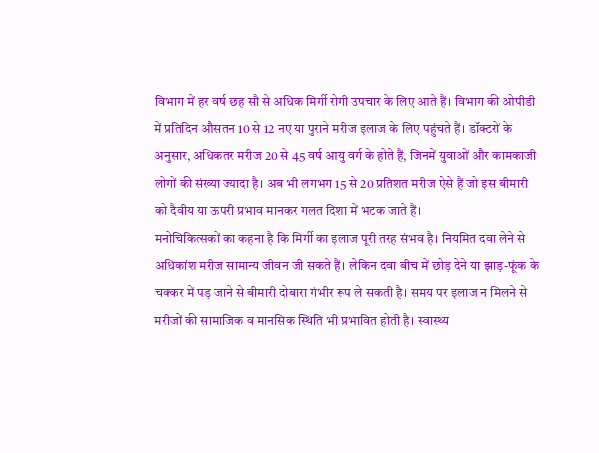विभाग में हर वर्ष छह सौ से अधिक मिर्गी रोगी उपचार के लिए आते हैं। विभाग की ओपीडी में प्रतिदिन औसतन 10 से 12 नए या पुराने मरीज इलाज के लिए पहुंचते हैं। डॉक्टरों के अनुसार, अधिकतर मरीज 20 से 45 वर्ष आयु वर्ग के होते हैं, जिनमें युवाओं और कामकाजी लोगों की संख्या ज्यादा है। अब भी लगभग 15 से 20 प्रतिशत मरीज ऐसे हैं जो इस बीमारी को दैवीय या ऊपरी प्रभाव मानकर गलत दिशा में भटक जाते हैं।
मनोचिकित्सकों का कहना है कि मिर्गी का इलाज पूरी तरह संभव है। नियमित दवा लेने से अधिकांश मरीज सामान्य जीवन जी सकते हैं। लेकिन दवा बीच में छोड़ देने या झाड़-फूंक के चक्कर में पड़ जाने से बीमारी दोबारा गंभीर रूप ले सकती है। समय पर इलाज न मिलने से मरीजों की सामाजिक व मानसिक स्थिति भी प्रभावित होती है। स्वास्थ्य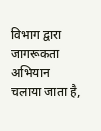विभाग द्वारा जागरूकता अभियान चलाया जाता है,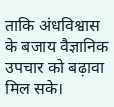ताकि अंधविश्वास के बजाय वैज्ञानिक उपचार को बढ़ावा मिल सके।